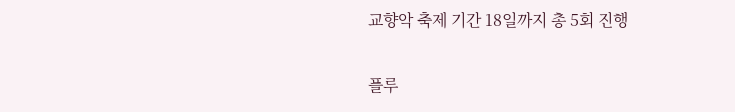교향악 축제 기간 18일까지 총 5회 진행

플루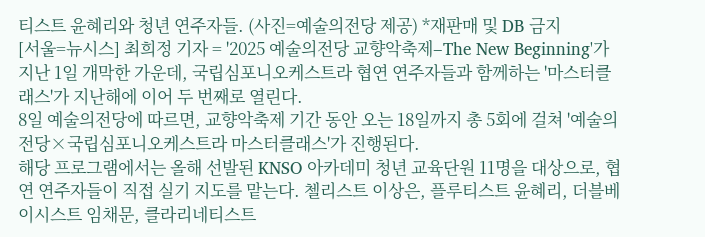티스트 윤혜리와 청년 연주자들. (사진=예술의전당 제공) *재판매 및 DB 금지
[서울=뉴시스] 최희정 기자 = '2025 예술의전당 교향악축제–The New Beginning'가 지난 1일 개막한 가운데, 국립심포니오케스트라 협연 연주자들과 함께하는 '마스터클래스'가 지난해에 이어 두 번째로 열린다.
8일 예술의전당에 따르면, 교향악축제 기간 동안 오는 18일까지 총 5회에 걸쳐 '예술의전당×국립심포니오케스트라 마스터클래스'가 진행된다.
해당 프로그램에서는 올해 선발된 KNSO 아카데미 청년 교육단원 11명을 대상으로, 협연 연주자들이 직접 실기 지도를 맡는다. 첼리스트 이상은, 플루티스트 윤혜리, 더블베이시스트 임채문, 클라리네티스트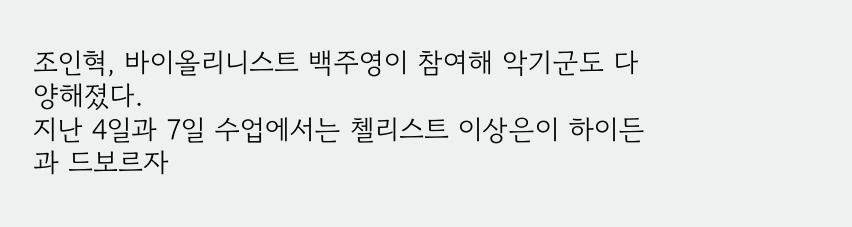조인혁, 바이올리니스트 백주영이 참여해 악기군도 다양해졌다.
지난 4일과 7일 수업에서는 첼리스트 이상은이 하이든과 드보르자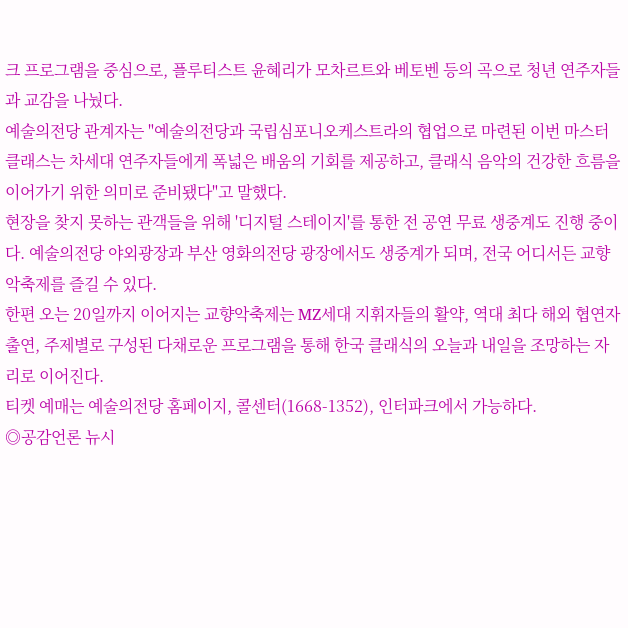크 프로그램을 중심으로, 플루티스트 윤혜리가 모차르트와 베토벤 등의 곡으로 청년 연주자들과 교감을 나눴다.
예술의전당 관계자는 "예술의전당과 국립심포니오케스트라의 협업으로 마련된 이번 마스터클래스는 차세대 연주자들에게 폭넓은 배움의 기회를 제공하고, 클래식 음악의 건강한 흐름을 이어가기 위한 의미로 준비됐다"고 말했다.
현장을 찾지 못하는 관객들을 위해 '디지털 스테이지'를 통한 전 공연 무료 생중계도 진행 중이다. 예술의전당 야외광장과 부산 영화의전당 광장에서도 생중계가 되며, 전국 어디서든 교향악축제를 즐길 수 있다.
한편 오는 20일까지 이어지는 교향악축제는 MZ세대 지휘자들의 활약, 역대 최다 해외 협연자 출연, 주제별로 구성된 다채로운 프로그램을 통해 한국 클래식의 오늘과 내일을 조망하는 자리로 이어진다.
티켓 예매는 예술의전당 홈페이지, 콜센터(1668-1352), 인터파크에서 가능하다.
◎공감언론 뉴시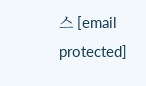스 [email protected]